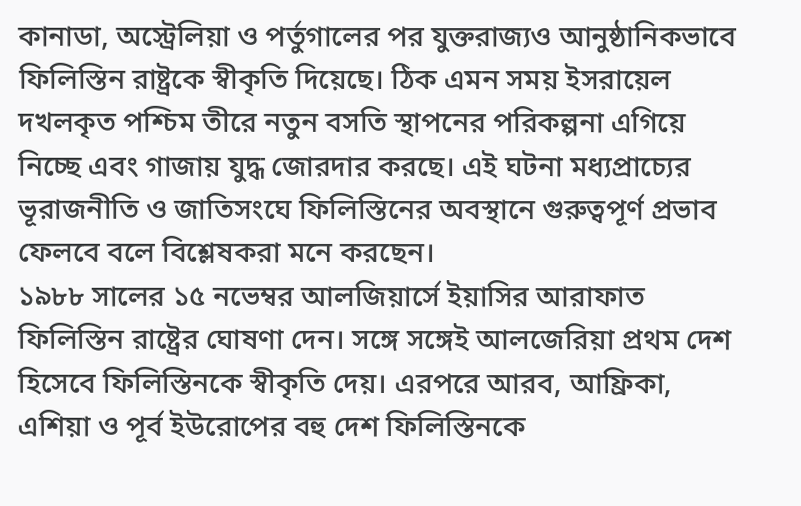কানাডা, অস্ট্রেলিয়া ও পর্তুগালের পর যুক্তরাজ্যও আনুষ্ঠানিকভাবে ফিলিস্তিন রাষ্ট্রকে স্বীকৃতি দিয়েছে। ঠিক এমন সময় ইসরায়েল দখলকৃত পশ্চিম তীরে নতুন বসতি স্থাপনের পরিকল্পনা এগিয়ে নিচ্ছে এবং গাজায় যুদ্ধ জোরদার করছে। এই ঘটনা মধ্যপ্রাচ্যের ভূরাজনীতি ও জাতিসংঘে ফিলিস্তিনের অবস্থানে গুরুত্বপূর্ণ প্রভাব ফেলবে বলে বিশ্লেষকরা মনে করছেন।
১৯৮৮ সালের ১৫ নভেম্বর আলজিয়ার্সে ইয়াসির আরাফাত ফিলিস্তিন রাষ্ট্রের ঘোষণা দেন। সঙ্গে সঙ্গেই আলজেরিয়া প্রথম দেশ হিসেবে ফিলিস্তিনকে স্বীকৃতি দেয়। এরপরে আরব, আফ্রিকা, এশিয়া ও পূর্ব ইউরোপের বহু দেশ ফিলিস্তিনকে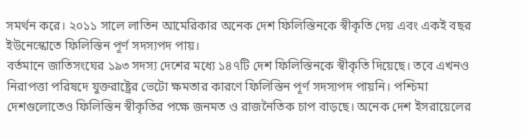সমর্থন করে। ২০১১ সালে লাতিন আমেরিকার অনেক দেশ ফিলিস্তিনকে স্বীকৃতি দেয় এবং একই বছর ইউনেস্কোতে ফিলিস্তিন পূর্ণ সদস্যপদ পায়।
বর্তমানে জাতিসংঘের ১৯৩ সদস্য দেশের মধ্যে ১৪৭টি দেশ ফিলিস্তিনকে স্বীকৃতি দিয়েছে। তবে এখনও নিরাপত্তা পরিষদে যুক্তরাষ্ট্রের ভেটো ক্ষমতার কারণে ফিলিস্তিন পূর্ণ সদস্যপদ পায়নি। পশ্চিমা দেশগুলোতেও ফিলিস্তিন স্বীকৃতির পক্ষে জনমত ও রাজনৈতিক চাপ বাড়ছে। অনেক দেশ ইসরায়েলের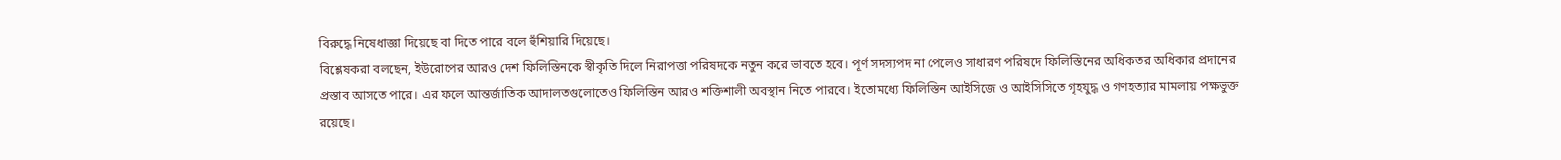বিরুদ্ধে নিষেধাজ্ঞা দিয়েছে বা দিতে পারে বলে হুঁশিয়ারি দিয়েছে।
বিশ্লেষকরা বলছেন, ইউরোপের আরও দেশ ফিলিস্তিনকে স্বীকৃতি দিলে নিরাপত্তা পরিষদকে নতুন করে ভাবতে হবে। পূর্ণ সদস্যপদ না পেলেও সাধারণ পরিষদে ফিলিস্তিনের অধিকতর অধিকার প্রদানের প্রস্তাব আসতে পারে। এর ফলে আন্তর্জাতিক আদালতগুলোতেও ফিলিস্তিন আরও শক্তিশালী অবস্থান নিতে পারবে। ইতোমধ্যে ফিলিস্তিন আইসিজে ও আইসিসিতে গৃহযুদ্ধ ও গণহত্যার মামলায় পক্ষভুক্ত রয়েছে।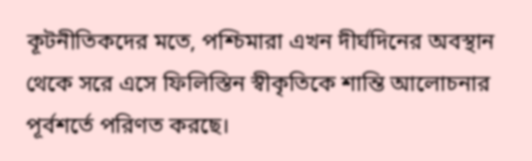কূটনীতিকদের মতে, পশ্চিমারা এখন দীর্ঘদিনের অবস্থান থেকে সরে এসে ফিলিস্তিন স্বীকৃতিকে শান্তি আলোচনার পূর্বশর্তে পরিণত করছে।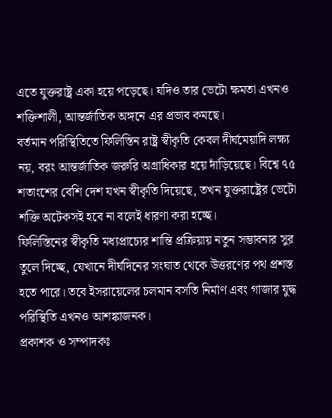এতে যুক্তরাষ্ট্র একা হয়ে পড়েছে। যদিও তার ভেটো ক্ষমতা এখনও শক্তিশালী, আন্তর্জাতিক অঙ্গনে এর প্রভাব কমছে।
বর্তমান পরিস্থিতিতে ফিলিস্তিন রাষ্ট্র স্বীকৃতি কেবল দীর্ঘমেয়াদি লক্ষ্য নয়, বরং আন্তর্জাতিক জরুরি অগ্রাধিকার হয়ে দাঁড়িয়েছে। বিশ্বে ৭৫ শতাংশের বেশি দেশ যখন স্বীকৃতি দিয়েছে, তখন যুক্তরাষ্ট্রের ভেটো শক্তি অটেকসই হবে না বলেই ধারণা করা হচ্ছে।
ফিলিস্তিনের স্বীকৃতি মধ্যপ্রাচ্যের শান্তি প্রক্রিয়ায় নতুন সম্ভাবনার সুর তুলে দিচ্ছে, যেখানে দীর্ঘদিনের সংঘাত থেকে উত্তরণের পথ প্রশস্ত হতে পারে। তবে ইসরায়েলের চলমান বসতি নির্মাণ এবং গাজার যুদ্ধ পরিস্থিতি এখনও আশঙ্কাজনক।
প্রকাশক ও সম্পাদকঃ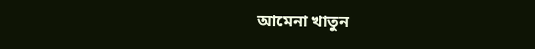আমেনা খাতুন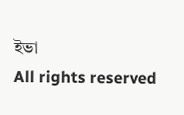ইভা
All rights reserved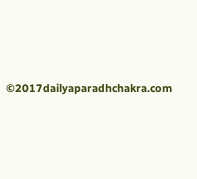©2017dailyaparadhchakra.com